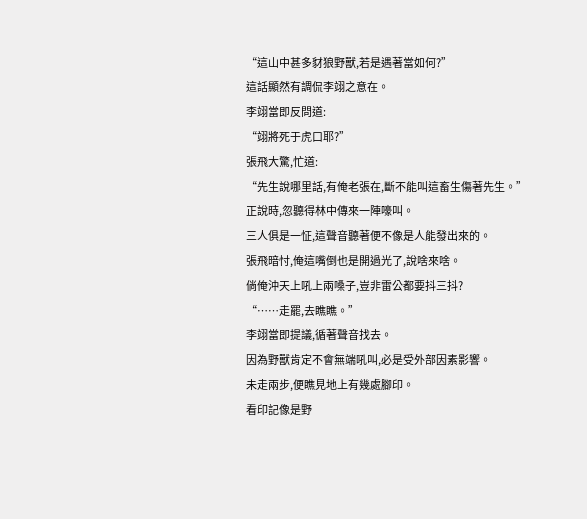“這山中甚多豺狼野獸,若是遇著當如何?”
這話顯然有調侃李翊之意在。
李翊當即反問道:
“翊將死于虎口耶?”
張飛大驚,忙道:
“先生說哪里話,有俺老張在,斷不能叫這畜生傷著先生。”
正說時,忽聽得林中傳來一陣嚎叫。
三人俱是一怔,這聲音聽著便不像是人能發出來的。
張飛暗忖,俺這嘴倒也是開過光了,說啥來啥。
倘俺沖天上吼上兩嗓子,豈非雷公都要抖三抖?
“……走罷,去瞧瞧。”
李翊當即提議,循著聲音找去。
因為野獸肯定不會無端吼叫,必是受外部因素影響。
未走兩步,便瞧見地上有幾處腳印。
看印記像是野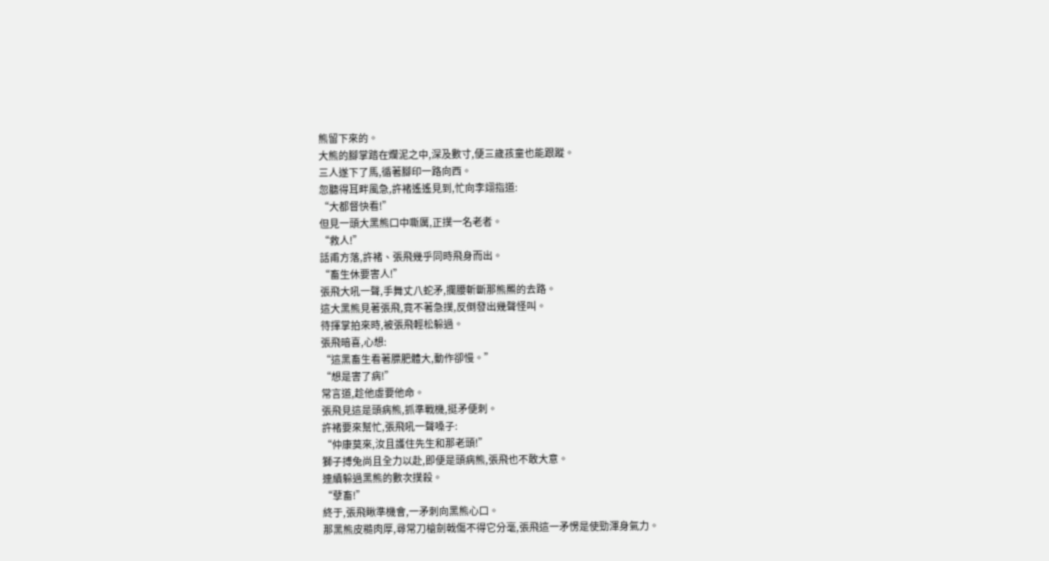熊留下來的。
大熊的腳掌踏在爛泥之中,深及數寸,便三歲孩童也能跟蹤。
三人遂下了馬,循著腳印一路向西。
忽聽得耳畔風急,許褚遙遙見到,忙向李翊指道:
“大都督快看!”
但見一頭大黑熊口中嘶厲,正撲一名老者。
“救人!”
話甫方落,許褚、張飛幾乎同時飛身而出。
“畜生休要害人!”
張飛大吼一聲,手舞丈八蛇矛,攔腰斬斷那熊羆的去路。
這大黑熊見著張飛,竟不著急撲,反倒發出幾聲怪叫。
待揮掌拍來時,被張飛輕松躲過。
張飛暗喜,心想:
“這黑畜生看著膘肥體大,動作卻慢。”
“想是害了病!”
常言道,趁他虛要他命。
張飛見這是頭病熊,抓準戰機,挺矛便刺。
許褚要來幫忙,張飛吼一聲嗓子:
“仲康莫來,汝且護住先生和那老頭!”
獅子搏兔尚且全力以赴,即便是頭病熊,張飛也不敢大意。
連續躲過黑熊的數次撲殺。
“孽畜!”
終于,張飛瞅準機會,一矛刺向黑熊心口。
那黑熊皮糙肉厚,尋常刀槍劍戟傷不得它分毫,張飛這一矛愣是使勁渾身氣力。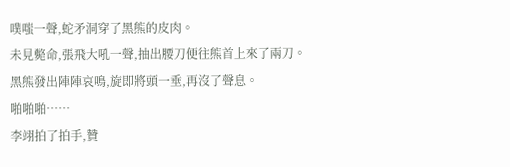噗嗤一聲,蛇矛洞穿了黑熊的皮肉。
未見斃命,張飛大吼一聲,抽出腰刀便往熊首上來了兩刀。
黑熊發出陣陣哀鳴,旋即將頭一垂,再沒了聲息。
啪啪啪……
李翊拍了拍手,贊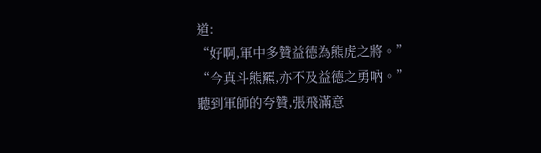道:
“好啊,軍中多贊益德為熊虎之將。”
“今真斗熊羆,亦不及益德之勇吶。”
聽到軍師的夸贊,張飛滿意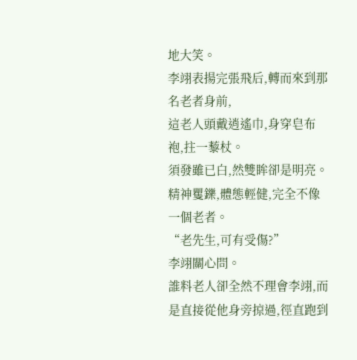地大笑。
李翊表揚完張飛后,轉而來到那名老者身前,
這老人頭戴逍遙巾,身穿皂布袍,拄一藜杖。
須發雖已白,然雙眸卻是明亮。
精神矍鑠,體態輕健,完全不像一個老者。
“老先生,可有受傷?”
李翊關心問。
誰料老人卻全然不理會李翊,而是直接從他身旁掠過,徑直跑到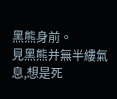黑熊身前。
見黑熊并無半縷氣息,想是死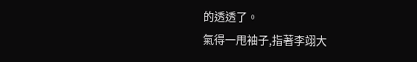的透透了。
氣得一甩袖子,指著李翊大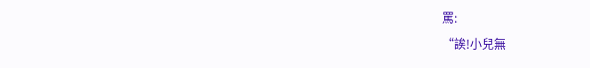罵:
“誒!小兒無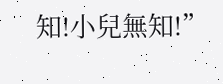知!小兒無知!”